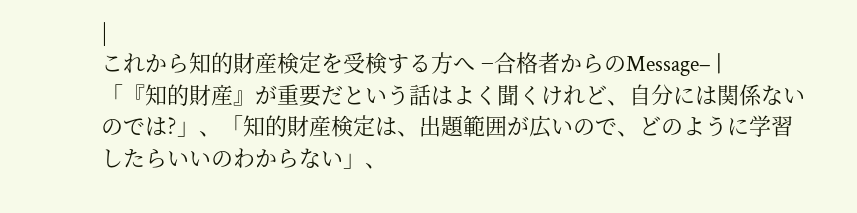|
これから知的財産検定を受検する方へ −合格者からのMessage− |
「『知的財産』が重要だという話はよく聞くけれど、自分には関係ないのでは?」、「知的財産検定は、出題範囲が広いので、どのように学習したらいいのわからない」、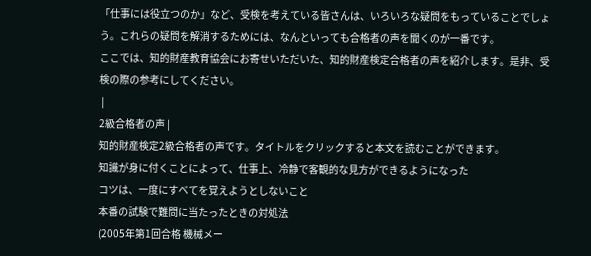「仕事には役立つのか」など、受検を考えている皆さんは、いろいろな疑問をもっていることでしょう。これらの疑問を解消するためには、なんといっても合格者の声を聞くのが一番です。
ここでは、知的財産教育協会にお寄せいただいた、知的財産検定合格者の声を紹介します。是非、受検の際の参考にしてください。
 |
2級合格者の声 |
知的財産検定2級合格者の声です。タイトルをクリックすると本文を読むことができます。
知識が身に付くことによって、仕事上、冷静で客観的な見方ができるようになった
コツは、一度にすべてを覚えようとしないこと
本番の試験で難問に当たったときの対処法
(2005年第1回合格 機械メー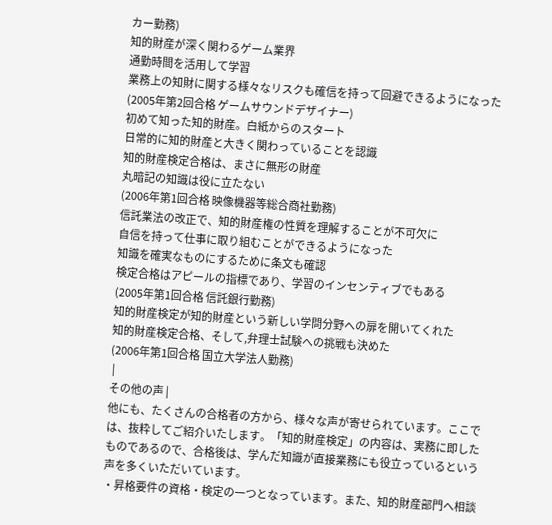カー勤務)
知的財産が深く関わるゲーム業界
通勤時間を活用して学習
業務上の知財に関する様々なリスクも確信を持って回避できるようになった
(2005年第2回合格 ゲームサウンドデザイナー)
初めて知った知的財産。白紙からのスタート
日常的に知的財産と大きく関わっていることを認識
知的財産検定合格は、まさに無形の財産
丸暗記の知識は役に立たない
(2006年第1回合格 映像機器等総合商社勤務)
信託業法の改正で、知的財産権の性質を理解することが不可欠に
自信を持って仕事に取り組むことができるようになった
知識を確実なものにするために条文も確認
検定合格はアピールの指標であり、学習のインセンティブでもある
(2005年第1回合格 信託銀行勤務)
知的財産検定が知的財産という新しい学問分野への扉を開いてくれた
知的財産検定合格、そして,弁理士試験への挑戦も決めた
(2006年第1回合格 国立大学法人勤務)
 |
その他の声 |
他にも、たくさんの合格者の方から、様々な声が寄せられています。ここでは、抜粋してご紹介いたします。「知的財産検定」の内容は、実務に即したものであるので、合格後は、学んだ知識が直接業務にも役立っているという声を多くいただいています。
・昇格要件の資格・検定の一つとなっています。また、知的財産部門へ相談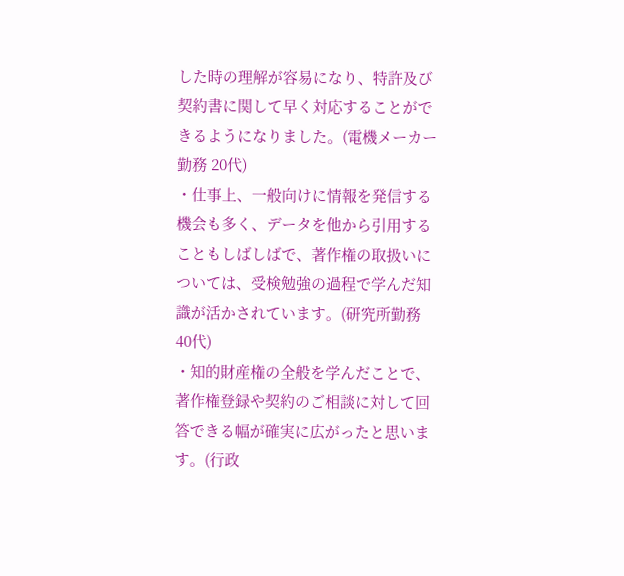した時の理解が容易になり、特許及び契約書に関して早く対応することができるようになりました。(電機メーカー勤務 20代)
・仕事上、一般向けに情報を発信する機会も多く、データを他から引用することもしばしばで、著作権の取扱いについては、受検勉強の過程で学んだ知識が活かされています。(研究所勤務 40代)
・知的財産権の全般を学んだことで、著作権登録や契約のご相談に対して回答できる幅が確実に広がったと思います。(行政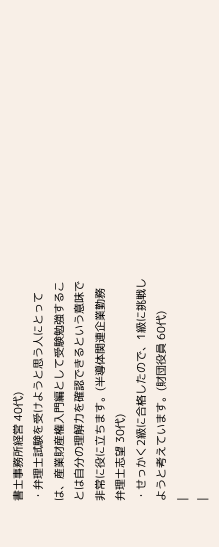書士事務所経営 40代)
・弁理士試験を受けようと思う人にとっては、産業財産権入門編として受験勉強することは自分の理解力を確認できるという意味で非常に役に立ちます。(半導体関連企業勤務 弁理士志望 30代)
・せっかく2級に合格したので、1級に挑戦しようと考えています。(財団役員 60代)
|
|